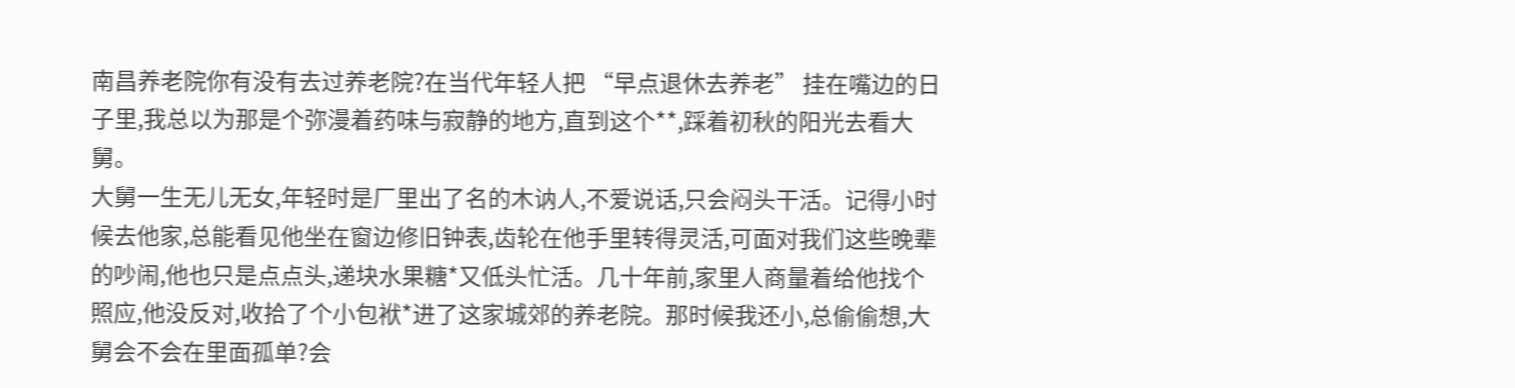南昌养老院你有没有去过养老院?在当代年轻人把 “早点退休去养老” 挂在嘴边的日子里,我总以为那是个弥漫着药味与寂静的地方,直到这个**,踩着初秋的阳光去看大舅。
大舅一生无儿无女,年轻时是厂里出了名的木讷人,不爱说话,只会闷头干活。记得小时候去他家,总能看见他坐在窗边修旧钟表,齿轮在他手里转得灵活,可面对我们这些晚辈的吵闹,他也只是点点头,递块水果糖*又低头忙活。几十年前,家里人商量着给他找个照应,他没反对,收拾了个小包袱*进了这家城郊的养老院。那时候我还小,总偷偷想,大舅会不会在里面孤单?会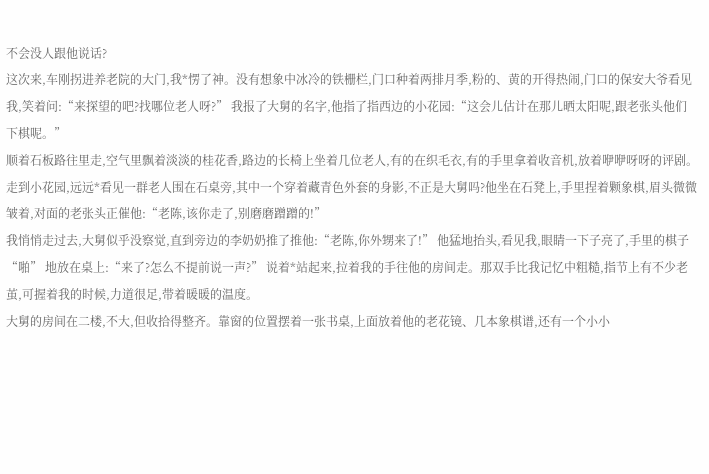不会没人跟他说话?
这次来,车刚拐进养老院的大门,我*愣了神。没有想象中冰冷的铁栅栏,门口种着两排月季,粉的、黄的开得热闹,门口的保安大爷看见我,笑着问:“来探望的吧?找哪位老人呀?” 我报了大舅的名字,他指了指西边的小花园:“这会儿估计在那儿晒太阳呢,跟老张头他们下棋呢。”
顺着石板路往里走,空气里飘着淡淡的桂花香,路边的长椅上坐着几位老人,有的在织毛衣,有的手里拿着收音机,放着咿咿呀呀的评剧。走到小花园,远远*看见一群老人围在石桌旁,其中一个穿着藏青色外套的身影,不正是大舅吗?他坐在石凳上,手里捏着颗象棋,眉头微微皱着,对面的老张头正催他:“老陈,该你走了,别磨磨蹭蹭的!”
我悄悄走过去,大舅似乎没察觉,直到旁边的李奶奶推了推他:“老陈,你外甥来了!” 他猛地抬头,看见我,眼睛一下子亮了,手里的棋子 “啪” 地放在桌上:“来了?怎么不提前说一声?” 说着*站起来,拉着我的手往他的房间走。那双手比我记忆中粗糙,指节上有不少老茧,可握着我的时候,力道很足,带着暖暖的温度。
大舅的房间在二楼,不大,但收拾得整齐。靠窗的位置摆着一张书桌,上面放着他的老花镜、几本象棋谱,还有一个小小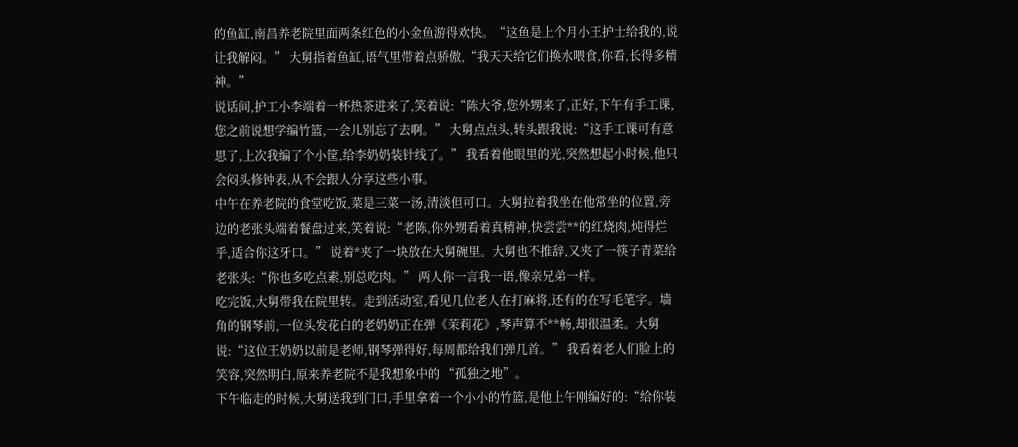的鱼缸,南昌养老院里面两条红色的小金鱼游得欢快。“这鱼是上个月小王护士给我的,说让我解闷。” 大舅指着鱼缸,语气里带着点骄傲,“我天天给它们换水喂食,你看,长得多精神。”
说话间,护工小李端着一杯热茶进来了,笑着说:“陈大爷,您外甥来了,正好,下午有手工课,您之前说想学编竹篮,一会儿别忘了去啊。” 大舅点点头,转头跟我说:“这手工课可有意思了,上次我编了个小筐,给李奶奶装针线了。” 我看着他眼里的光,突然想起小时候,他只会闷头修钟表,从不会跟人分享这些小事。
中午在养老院的食堂吃饭,菜是三菜一汤,清淡但可口。大舅拉着我坐在他常坐的位置,旁边的老张头端着餐盘过来,笑着说:“老陈,你外甥看着真精神,快尝尝**的红烧肉,炖得烂乎,适合你这牙口。” 说着*夹了一块放在大舅碗里。大舅也不推辞,又夹了一筷子青菜给老张头:“你也多吃点素,别总吃肉。” 两人你一言我一语,像亲兄弟一样。
吃完饭,大舅带我在院里转。走到活动室,看见几位老人在打麻将,还有的在写毛笔字。墙角的钢琴前,一位头发花白的老奶奶正在弹《茉莉花》,琴声算不**畅,却很温柔。大舅说:“这位王奶奶以前是老师,钢琴弹得好,每周都给我们弹几首。” 我看着老人们脸上的笑容,突然明白,原来养老院不是我想象中的 “孤独之地”。
下午临走的时候,大舅送我到门口,手里拿着一个小小的竹篮,是他上午刚编好的:“给你装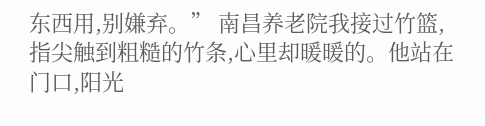东西用,别嫌弃。” 南昌养老院我接过竹篮,指尖触到粗糙的竹条,心里却暖暖的。他站在门口,阳光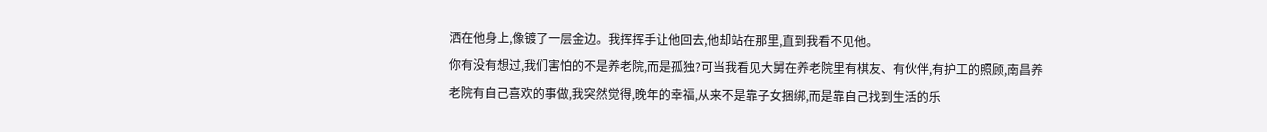洒在他身上,像镀了一层金边。我挥挥手让他回去,他却站在那里,直到我看不见他。
你有没有想过,我们害怕的不是养老院,而是孤独?可当我看见大舅在养老院里有棋友、有伙伴,有护工的照顾,南昌养老院有自己喜欢的事做,我突然觉得,晚年的幸福,从来不是靠子女捆绑,而是靠自己找到生活的乐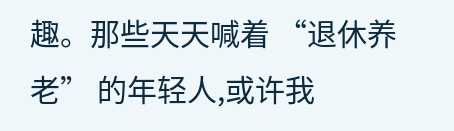趣。那些天天喊着 “退休养老” 的年轻人,或许我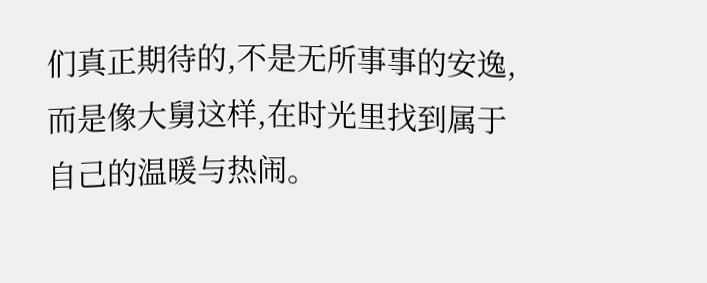们真正期待的,不是无所事事的安逸,而是像大舅这样,在时光里找到属于自己的温暖与热闹。